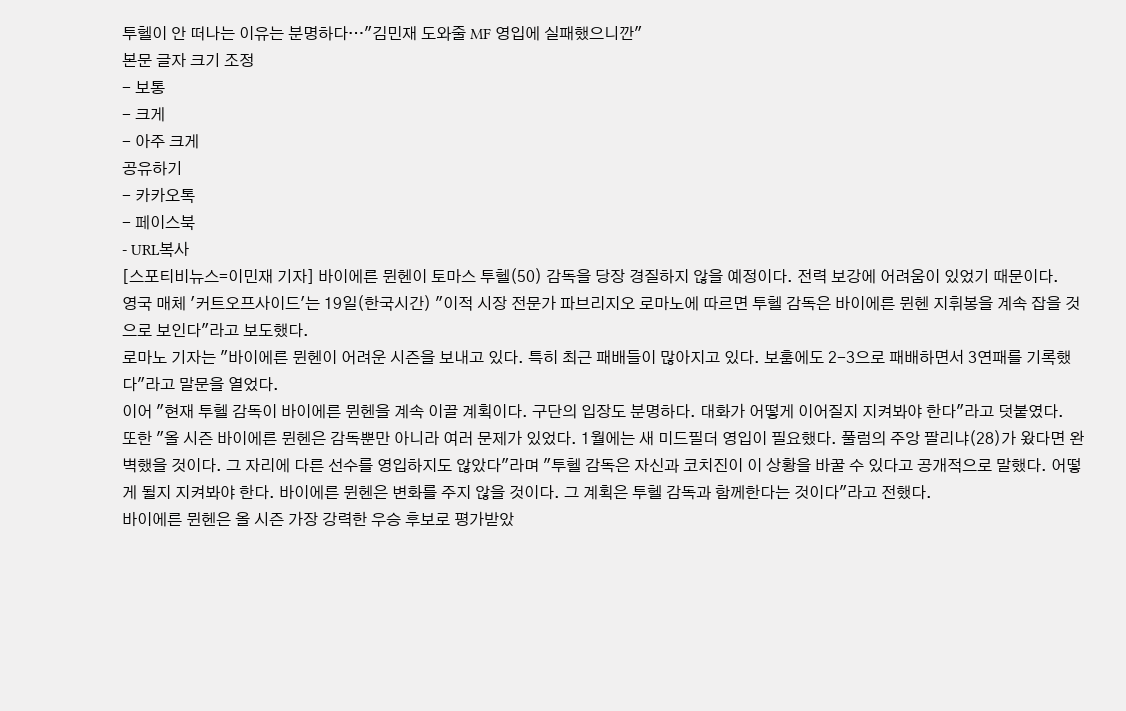투헬이 안 떠나는 이유는 분명하다…"김민재 도와줄 MF 영입에 실패했으니깐"
본문 글자 크기 조정
- 보통
- 크게
- 아주 크게
공유하기
- 카카오톡
- 페이스북
- URL복사
[스포티비뉴스=이민재 기자] 바이에른 뮌헨이 토마스 투헬(50) 감독을 당장 경질하지 않을 예정이다. 전력 보강에 어려움이 있었기 때문이다.
영국 매체 '커트오프사이드'는 19일(한국시간) "이적 시장 전문가 파브리지오 로마노에 따르면 투헬 감독은 바이에른 뮌헨 지휘봉을 계속 잡을 것으로 보인다"라고 보도했다.
로마노 기자는 "바이에른 뮌헨이 어려운 시즌을 보내고 있다. 특히 최근 패배들이 많아지고 있다. 보훔에도 2-3으로 패배하면서 3연패를 기록했다"라고 말문을 열었다.
이어 "현재 투헬 감독이 바이에른 뮌헨을 계속 이끌 계획이다. 구단의 입장도 분명하다. 대화가 어떻게 이어질지 지켜봐야 한다"라고 덧붙였다.
또한 "올 시즌 바이에른 뮌헨은 감독뿐만 아니라 여러 문제가 있었다. 1월에는 새 미드필더 영입이 필요했다. 풀럼의 주앙 팔리냐(28)가 왔다면 완벽했을 것이다. 그 자리에 다른 선수를 영입하지도 않았다"라며 "투헬 감독은 자신과 코치진이 이 상황을 바꿀 수 있다고 공개적으로 말했다. 어떻게 될지 지켜봐야 한다. 바이에른 뮌헨은 변화를 주지 않을 것이다. 그 계획은 투헬 감독과 함께한다는 것이다"라고 전했다.
바이에른 뮌헨은 올 시즌 가장 강력한 우승 후보로 평가받았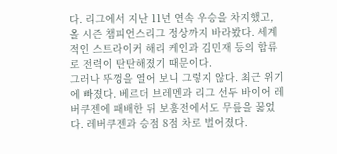다. 리그에서 지난 11년 연속 우승을 차지했고, 올 시즌 챔피언스리그 정상까지 바라봤다. 세계적인 스트라이커 해리 케인과 김민재 등의 합류로 전력이 탄탄해졌기 때문이다.
그러나 뚜껑을 열어 보니 그렇지 않다. 최근 위기에 빠졌다. 베르더 브레멘과 리그 선두 바이어 레버쿠젠에 패배한 뒤 보훔전에서도 무릎을 꿇었다. 레버쿠젠과 승점 8점 차로 벌어졌다.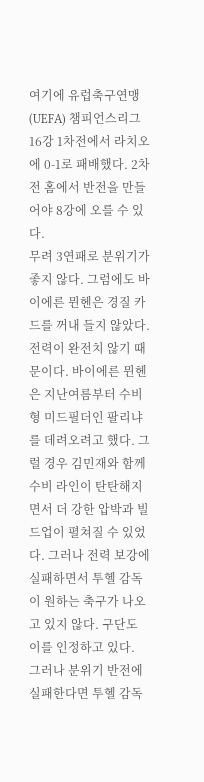여기에 유럽축구연맹(UEFA) 챔피언스리그 16강 1차전에서 라치오에 0-1로 패배했다. 2차전 홈에서 반전을 만들어야 8강에 오를 수 있다.
무려 3연패로 분위기가 좋지 않다. 그럼에도 바이에른 뮌헨은 경질 카드를 꺼내 들지 않았다. 전력이 완전치 않기 때문이다. 바이에른 뮌헨은 지난여름부터 수비형 미드필더인 팔리냐를 데려오려고 했다. 그럴 경우 김민재와 함께 수비 라인이 탄탄해지면서 더 강한 압박과 빌드업이 펼쳐질 수 있었다. 그러나 전력 보강에 실패하면서 투헬 감독이 원하는 축구가 나오고 있지 않다. 구단도 이를 인정하고 있다.
그러나 분위기 반전에 실패한다면 투헬 감독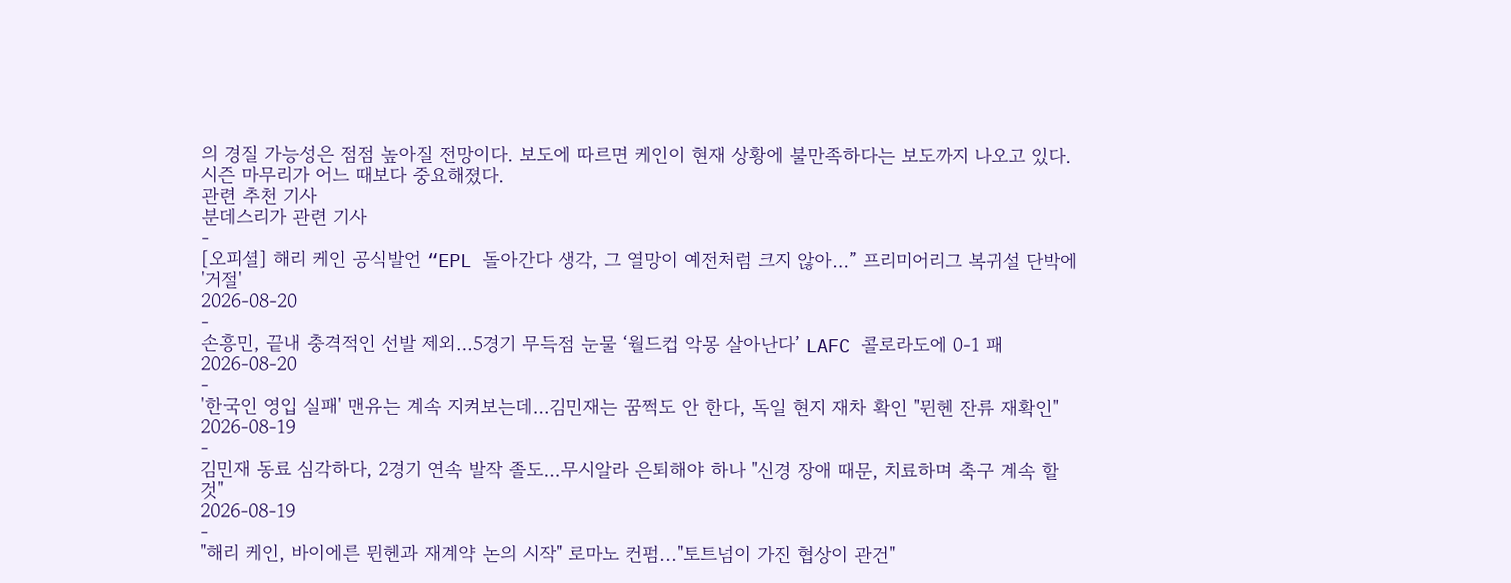의 경질 가능성은 점점 높아질 전망이다. 보도에 따르면 케인이 현재 상황에 불만족하다는 보도까지 나오고 있다. 시즌 마무리가 어느 때보다 중요해졌다.
관련 추천 기사
분데스리가 관련 기사
-
[오피셜] 해리 케인 공식발언 “EPL 돌아간다 생각, 그 열망이 예전처럼 크지 않아…” 프리미어리그 복귀설 단박에 '거절'
2026-08-20
-
손흥민, 끝내 충격적인 선발 제외…5경기 무득점 눈물 ‘월드컵 악몽 살아난다’ LAFC 콜로라도에 0-1 패
2026-08-20
-
'한국인 영입 실패' 맨유는 계속 지켜보는데…김민재는 꿈쩍도 안 한다, 독일 현지 재차 확인 "뮌헨 잔류 재확인"
2026-08-19
-
김민재 동료 심각하다, 2경기 연속 발작 졸도…무시알라 은퇴해야 하나 "신경 장애 때문, 치료하며 축구 계속 할 것"
2026-08-19
-
"해리 케인, 바이에른 뮌헨과 재계약 논의 시작" 로마노 컨펌..."토트넘이 가진 협상이 관건"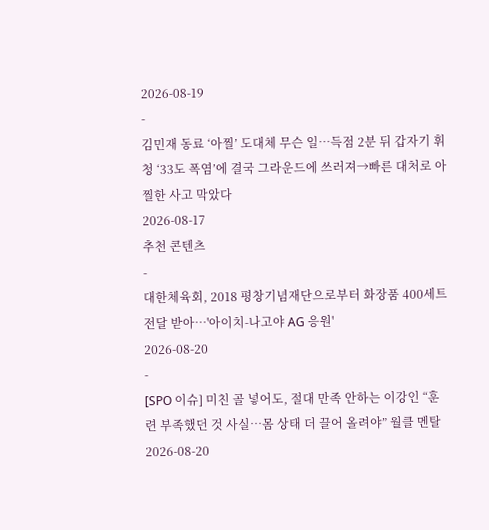2026-08-19
-
김민재 동료 ‘아찔’ 도대체 무슨 일…득점 2분 뒤 갑자기 휘청 ‘33도 폭염’에 결국 그라운드에 쓰러져→빠른 대처로 아찔한 사고 막았다
2026-08-17
추천 콘텐츠
-
대한체육회, 2018 평창기념재단으로부터 화장품 400세트 전달 받아…'아이치-나고야 AG 응원'
2026-08-20
-
[SPO 이슈] 미친 골 넣어도, 절대 만족 안하는 이강인 “훈련 부족했던 것 사실…몸 상태 더 끌어 올려야” 월클 멘탈
2026-08-20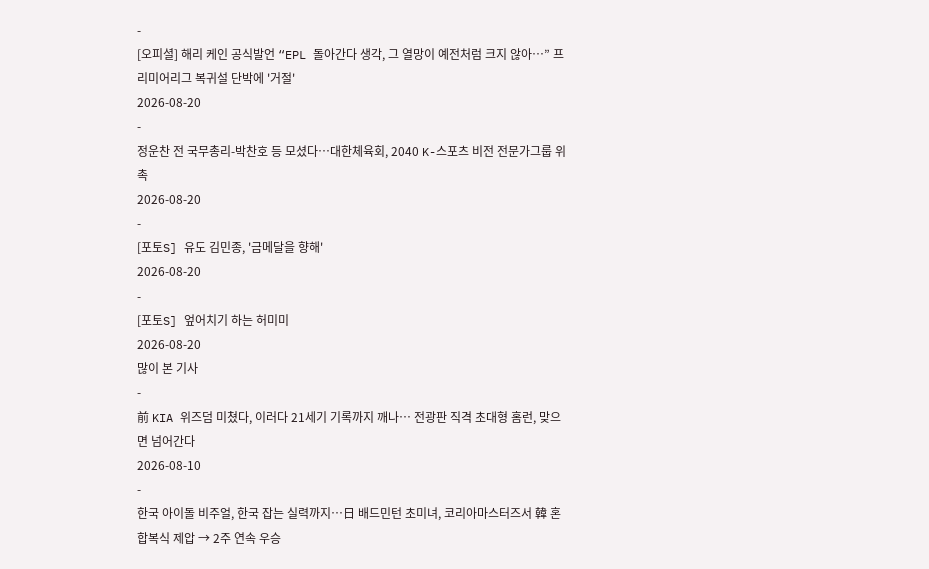-
[오피셜] 해리 케인 공식발언 “EPL 돌아간다 생각, 그 열망이 예전처럼 크지 않아…” 프리미어리그 복귀설 단박에 '거절'
2026-08-20
-
정운찬 전 국무총리-박찬호 등 모셨다…대한체육회, 2040 K-스포츠 비전 전문가그룹 위촉
2026-08-20
-
[포토S] 유도 김민종, '금메달을 향해'
2026-08-20
-
[포토S] 엎어치기 하는 허미미
2026-08-20
많이 본 기사
-
前 KIA 위즈덤 미쳤다, 이러다 21세기 기록까지 깨나… 전광판 직격 초대형 홈런, 맞으면 넘어간다
2026-08-10
-
한국 아이돌 비주얼, 한국 잡는 실력까지…日 배드민턴 초미녀, 코리아마스터즈서 韓 혼합복식 제압 → 2주 연속 우승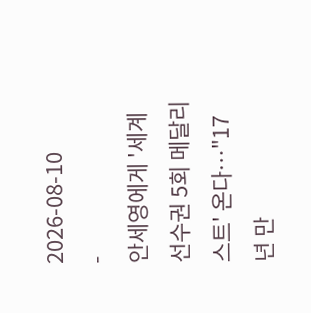2026-08-10
-
안세영에게 '세계선수권 5회 메달리스트' 온다…"17년 만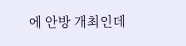에 안방 개최인데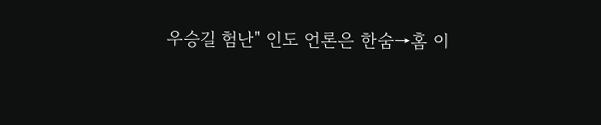우승길 험난" 인도 언론은 한숨→홈 이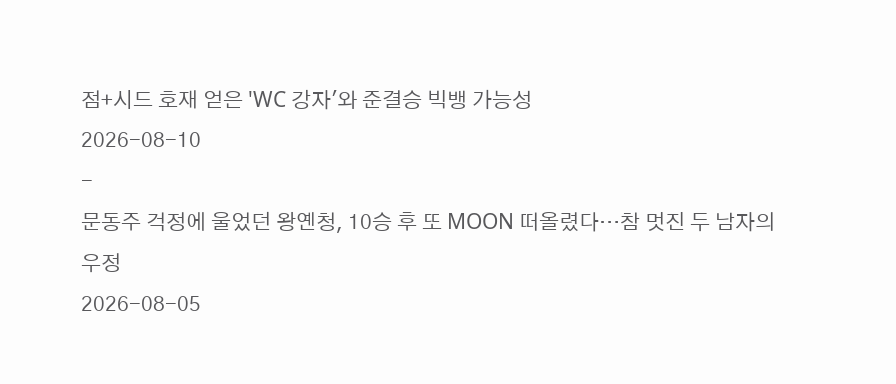점+시드 호재 얻은 'WC 강자'와 준결승 빅뱅 가능성
2026-08-10
-
문동주 걱정에 울었던 왕옌청, 10승 후 또 MOON 떠올렸다…참 멋진 두 남자의 우정
2026-08-05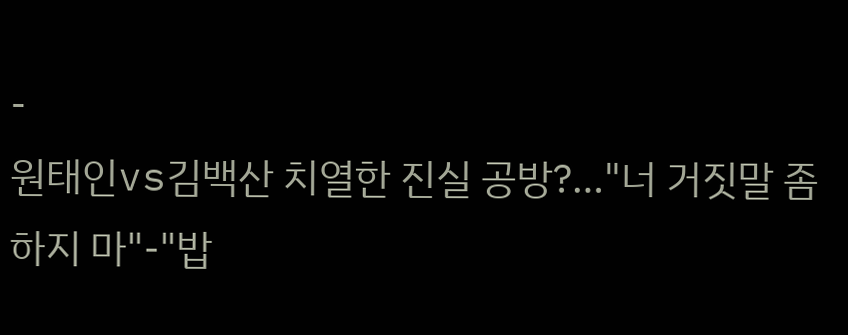-
원태인vs김백산 치열한 진실 공방?…"너 거짓말 좀 하지 마"-"밥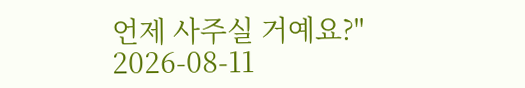언제 사주실 거예요?"
2026-08-11